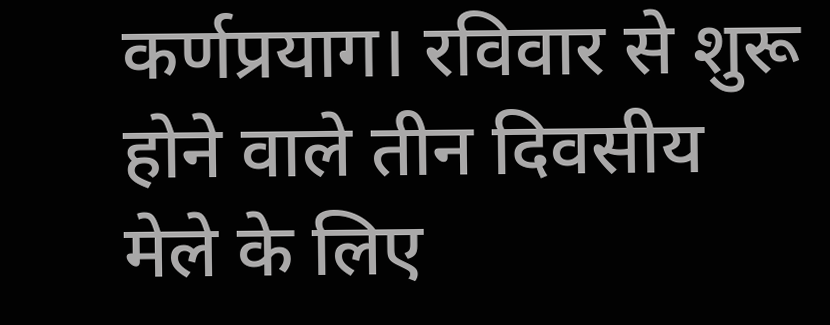कर्णप्रयाग। रविवार से शुरू होने वाले तीन दिवसीय मेले के लिए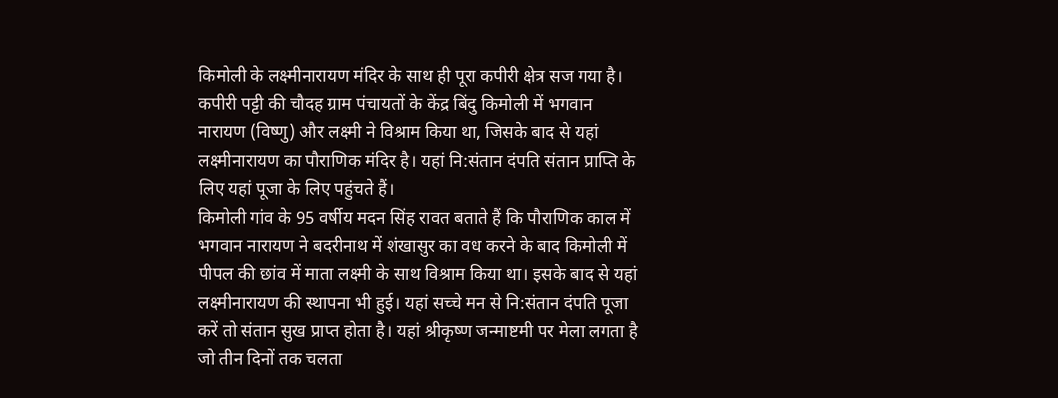किमोली के लक्ष्मीनारायण मंदिर के साथ ही पूरा कपीरी क्षेत्र सज गया है। कपीरी पट्टी की चौदह ग्राम पंचायतों के केंद्र बिंदु किमोली में भगवान नारायण (विष्णु) और लक्ष्मी ने विश्राम किया था, जिसके बाद से यहां लक्ष्मीनारायण का पौराणिक मंदिर है। यहां नि:संतान दंपति संतान प्राप्ति के लिए यहां पूजा के लिए पहुंचते हैं।
किमोली गांव के 95 वर्षीय मदन सिंह रावत बताते हैं कि पौराणिक काल में भगवान नारायण ने बदरीनाथ में शंखासुर का वध करने के बाद किमोली में पीपल की छांव में माता लक्ष्मी के साथ विश्राम किया था। इसके बाद से यहां लक्ष्मीनारायण की स्थापना भी हुई। यहां सच्चे मन से नि:संतान दंपति पूजा करें तो संतान सुख प्राप्त होता है। यहां श्रीकृष्ण जन्माष्टमी पर मेला लगता है जो तीन दिनों तक चलता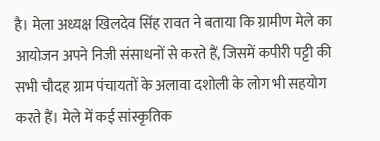है। मेला अध्यक्ष खिलदेव सिंह रावत ने बताया कि ग्रामीण मेले का आयोजन अपने निजी संसाधनों से करते हैं, जिसमें कपीरी पट्टी की सभी चौदह ग्राम पंचायतों के अलावा दशोली के लोग भी सहयोग करते हैं। मेले में कई सांस्कृतिक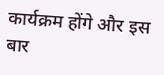कार्यक्रम होंगे और इस बार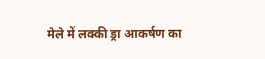मेले में लक्की ड्रा आकर्षण का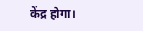केंद्र होगा।